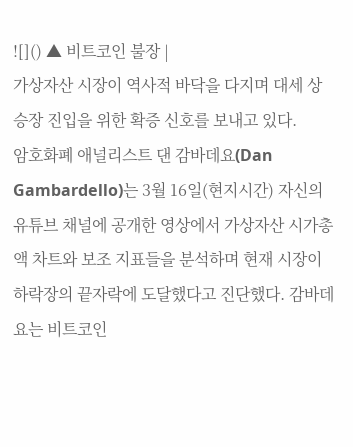![]() ▲ 비트코인 불장 |
가상자산 시장이 역사적 바닥을 다지며 대세 상승장 진입을 위한 확증 신호를 보내고 있다.
암호화폐 애널리스트 댄 감바데요(Dan Gambardello)는 3월 16일(현지시간) 자신의 유튜브 채널에 공개한 영상에서 가상자산 시가총액 차트와 보조 지표들을 분석하며 현재 시장이 하락장의 끝자락에 도달했다고 진단했다. 감바데요는 비트코인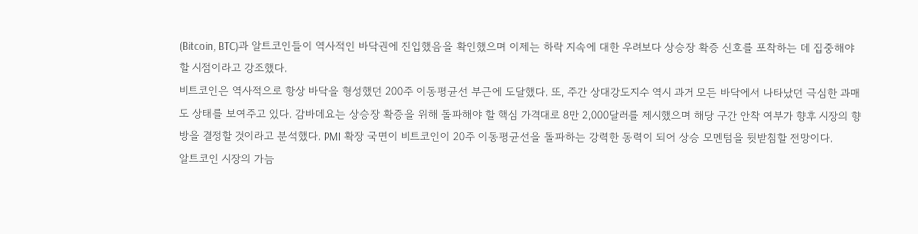(Bitcoin, BTC)과 알트코인들이 역사적인 바닥권에 진입했음을 확인했으며 이제는 하락 지속에 대한 우려보다 상승장 확증 신호를 포착하는 데 집중해야 할 시점이라고 강조했다.
비트코인은 역사적으로 항상 바닥을 형성했던 200주 이동평균선 부근에 도달했다. 또, 주간 상대강도지수 역시 과거 모든 바닥에서 나타났던 극심한 과매도 상태를 보여주고 있다. 감바데요는 상승장 확증을 위해 돌파해야 할 핵심 가격대로 8만 2,000달러를 제시했으며 해당 구간 안착 여부가 향후 시장의 향방을 결정할 것이라고 분석했다. PMI 확장 국면이 비트코인이 20주 이동평균선을 돌파하는 강력한 동력이 되어 상승 모멘텀을 뒷받침할 전망이다.
알트코인 시장의 가늠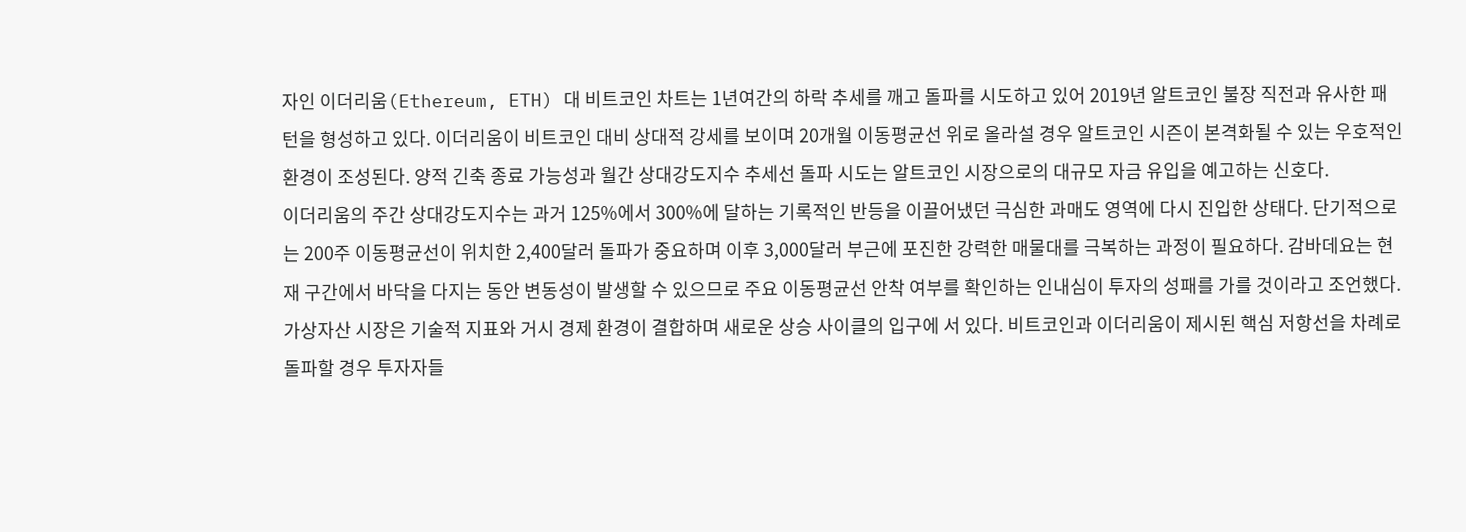자인 이더리움(Ethereum, ETH) 대 비트코인 차트는 1년여간의 하락 추세를 깨고 돌파를 시도하고 있어 2019년 알트코인 불장 직전과 유사한 패턴을 형성하고 있다. 이더리움이 비트코인 대비 상대적 강세를 보이며 20개월 이동평균선 위로 올라설 경우 알트코인 시즌이 본격화될 수 있는 우호적인 환경이 조성된다. 양적 긴축 종료 가능성과 월간 상대강도지수 추세선 돌파 시도는 알트코인 시장으로의 대규모 자금 유입을 예고하는 신호다.
이더리움의 주간 상대강도지수는 과거 125%에서 300%에 달하는 기록적인 반등을 이끌어냈던 극심한 과매도 영역에 다시 진입한 상태다. 단기적으로는 200주 이동평균선이 위치한 2,400달러 돌파가 중요하며 이후 3,000달러 부근에 포진한 강력한 매물대를 극복하는 과정이 필요하다. 감바데요는 현재 구간에서 바닥을 다지는 동안 변동성이 발생할 수 있으므로 주요 이동평균선 안착 여부를 확인하는 인내심이 투자의 성패를 가를 것이라고 조언했다.
가상자산 시장은 기술적 지표와 거시 경제 환경이 결합하며 새로운 상승 사이클의 입구에 서 있다. 비트코인과 이더리움이 제시된 핵심 저항선을 차례로 돌파할 경우 투자자들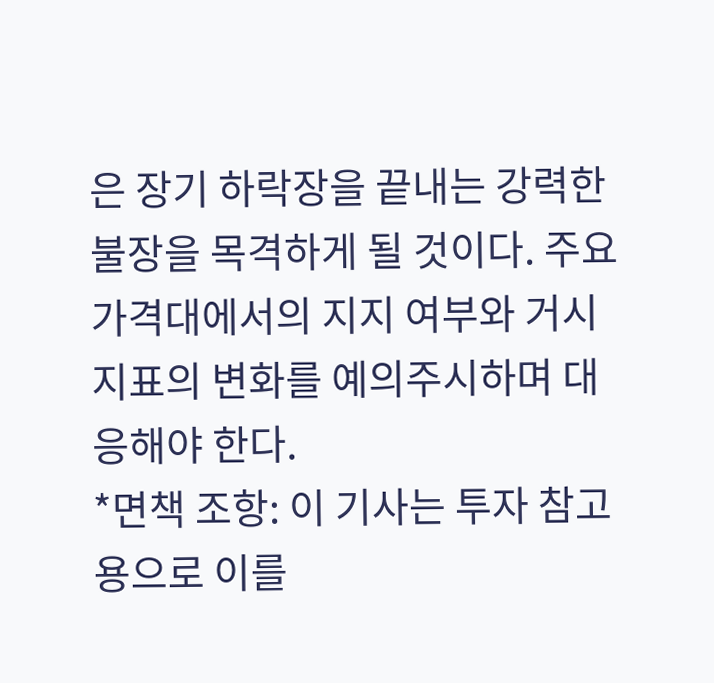은 장기 하락장을 끝내는 강력한 불장을 목격하게 될 것이다. 주요 가격대에서의 지지 여부와 거시 지표의 변화를 예의주시하며 대응해야 한다.
*면책 조항: 이 기사는 투자 참고용으로 이를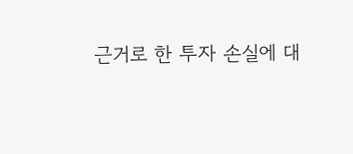근거로 한 투자 손실에 대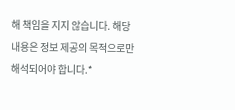해 책임을 지지 않습니다. 해당 내용은 정보 제공의 목적으로만 해석되어야 합니다.*